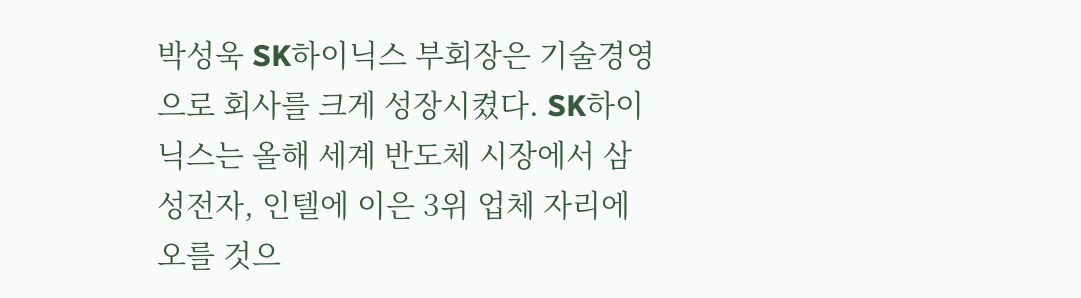박성욱 SK하이닉스 부회장은 기술경영으로 회사를 크게 성장시켰다. SK하이닉스는 올해 세계 반도체 시장에서 삼성전자, 인텔에 이은 3위 업체 자리에 오를 것으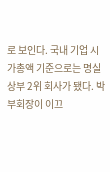로 보인다. 국내 기업 시가총액 기준으로는 명실상부 2위 회사가 됐다. 박 부회장이 이끄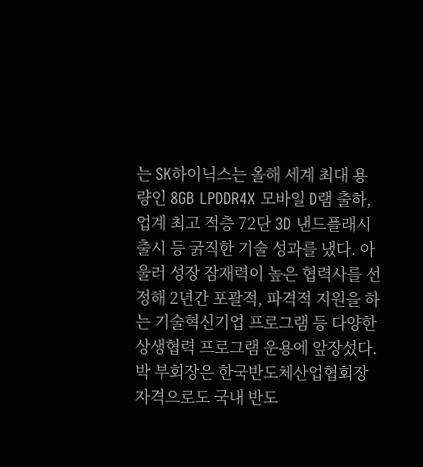는 SK하이닉스는 올해 세계 최대 용량인 8GB LPDDR4X 모바일 D램 출하, 업계 최고 적층 72단 3D 낸드플래시 출시 등 굵직한 기술 성과를 냈다. 아울러 성장 잠재력이 높은 협력사를 선정해 2년간 포괄적, 파격적 지원을 하는 기술혁신기업 프로그램 등 다양한 상생협력 프로그램 운용에 앞장섰다. 박 부회장은 한국반도체산업협회장 자격으로도 국내 반도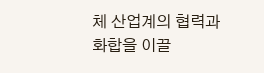체 산업계의 협력과 화합을 이끌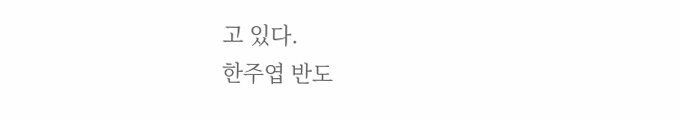고 있다.
한주엽 반도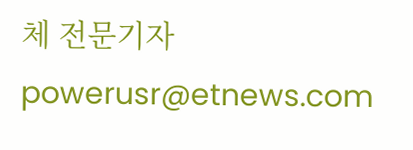체 전문기자 powerusr@etnews.com